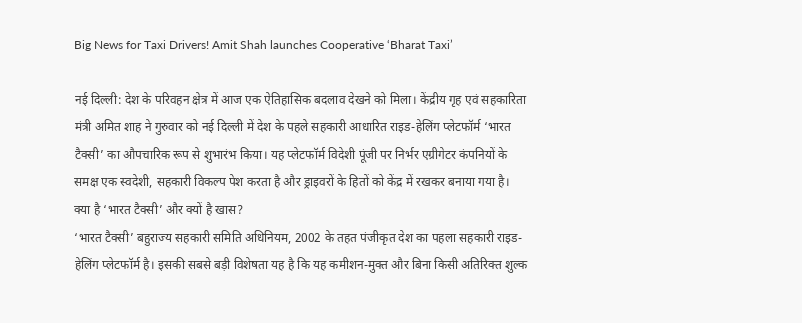Big News for Taxi Drivers! Amit Shah launches Cooperative ‘Bharat Taxi’

नई दिल्ली: देश के परिवहन क्षेत्र में आज एक ऐतिहासिक बदलाव देखने को मिला। केंद्रीय गृह एवं सहकारिता मंत्री अमित शाह ने गुरुवार को नई दिल्ली में देश के पहले सहकारी आधारित राइड-हेलिंग प्लेटफॉर्म ‘भारत टैक्सी’ का औपचारिक रूप से शुभारंभ किया। यह प्लेटफॉर्म विदेशी पूंजी पर निर्भर एग्रीगेटर कंपनियों के समक्ष एक स्वदेशी, सहकारी विकल्प पेश करता है और ड्राइवरों के हितों को केंद्र में रखकर बनाया गया है।
क्या है ‘भारत टैक्सी’ और क्यों है खास?
‘भारत टैक्सी’ बहुराज्य सहकारी समिति अधिनियम, 2002 के तहत पंजीकृत देश का पहला सहकारी राइड-हेलिंग प्लेटफॉर्म है। इसकी सबसे बड़ी विशेषता यह है कि यह कमीशन-मुक्त और बिना किसी अतिरिक्त शुल्क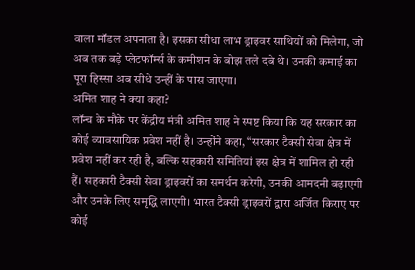वाला मॉडल अपनाता है। इसका सीधा लाभ ड्राइवर साथियों को मिलेगा, जो अब तक बड़े प्लेटफॉर्म्स के कमीशन के बोझ तले दबे थे। उनकी कमाई का पूरा हिस्सा अब सीधे उन्हीं के पास जाएगा।
अमित शाह ने क्या कहा?
लॉन्च के मौके पर केंद्रीय मंत्री अमित शाह ने स्पष्ट किया कि यह सरकार का कोई व्यावसायिक प्रवेश नहीं है। उन्होंने कहा, “सरकार टैक्सी सेवा क्षेत्र में प्रवेश नहीं कर रही है, बल्कि सहकारी समितियां इस क्षेत्र में शामिल हो रही हैं। सहकारी टैक्सी सेवा ड्राइवरों का समर्थन करेगी, उनकी आमदनी बढ़ाएगी और उनके लिए समृद्धि लाएगी। भारत टैक्सी ड्राइवरों द्वारा अर्जित किराए पर कोई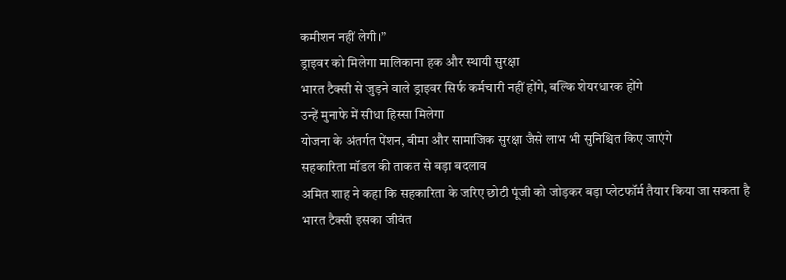कमीशन नहीं लेगी।”
ड्राइवर को मिलेगा मालिकाना हक और स्थायी सुरक्षा
भारत टैक्सी से जुड़ने वाले ड्राइवर सिर्फ कर्मचारी नहीं होंगे, बल्कि शेयरधारक होंगे
उन्हें मुनाफे में सीधा हिस्सा मिलेगा
योजना के अंतर्गत पेंशन, बीमा और सामाजिक सुरक्षा जैसे लाभ भी सुनिश्चित किए जाएंगे
सहकारिता मॉडल की ताकत से बड़ा बदलाव
अमित शाह ने कहा कि सहकारिता के जरिए छोटी पूंजी को जोड़कर बड़ा प्लेटफॉर्म तैयार किया जा सकता है
भारत टैक्सी इसका जीवंत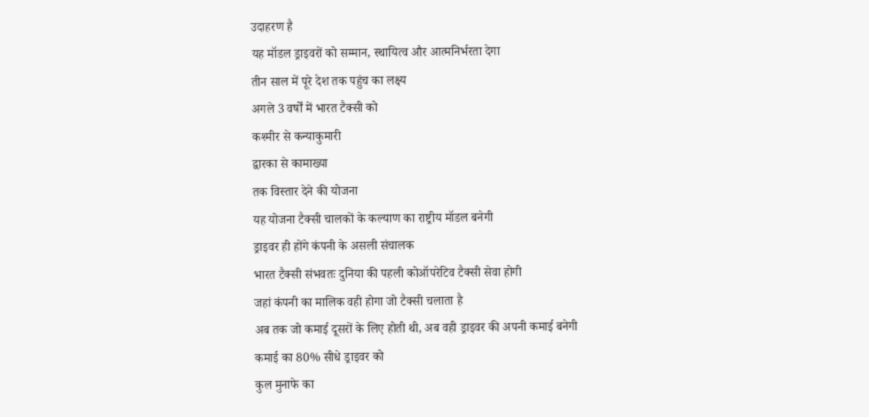उदाहरण है
यह मॉडल ड्राइवरों को सम्मान, स्थायित्व और आत्मनिर्भरता देगा
तीन साल में पूरे देश तक पहुंच का लक्ष्य
अगले 3 वर्षों में भारत टैक्सी को
कश्मीर से कन्याकुमारी
द्वारका से कामाख्या
तक विस्तार देने की योजना
यह योजना टैक्सी चालकों के कल्याण का राष्ट्रीय मॉडल बनेगी
ड्राइवर ही होंगे कंपनी के असली संचालक
भारत टैक्सी संभवतः दुनिया की पहली कोऑपरेटिव टैक्सी सेवा होगी
जहां कंपनी का मालिक वही होगा जो टैक्सी चलाता है
अब तक जो कमाई दूसरों के लिए होती थी, अब वही ड्राइवर की अपनी कमाई बनेगी
कमाई का 80% सीधे ड्राइवर को
कुल मुनाफे का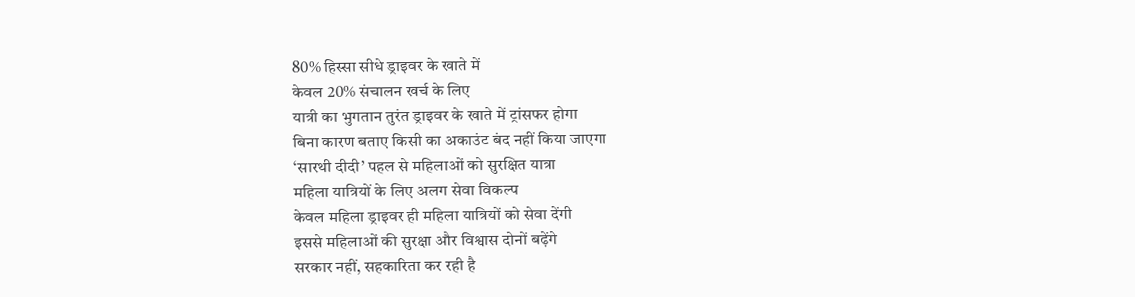80% हिस्सा सीधे ड्राइवर के खाते में
केवल 20% संचालन खर्च के लिए
यात्री का भुगतान तुरंत ड्राइवर के खाते में ट्रांसफर होगा
बिना कारण बताए किसी का अकाउंट बंद नहीं किया जाएगा
‘सारथी दीदी’ पहल से महिलाओं को सुरक्षित यात्रा
महिला यात्रियों के लिए अलग सेवा विकल्प
केवल महिला ड्राइवर ही महिला यात्रियों को सेवा देंगी
इससे महिलाओं की सुरक्षा और विश्वास दोनों बढ़ेंगे
सरकार नहीं, सहकारिता कर रही है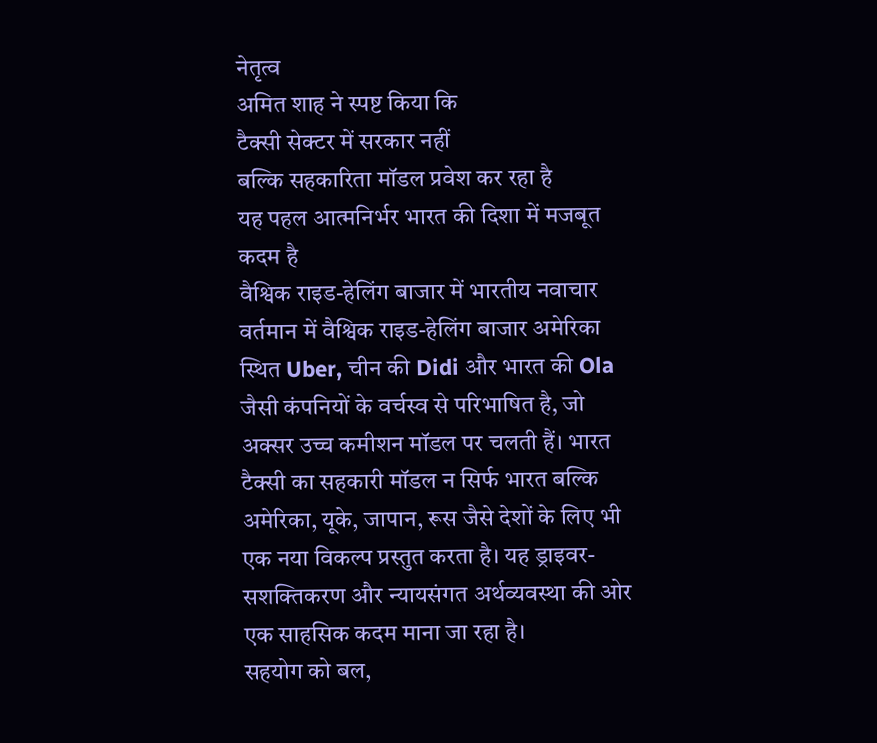नेतृत्व
अमित शाह ने स्पष्ट किया कि
टैक्सी सेक्टर में सरकार नहीं
बल्कि सहकारिता मॉडल प्रवेश कर रहा है
यह पहल आत्मनिर्भर भारत की दिशा में मजबूत कदम है
वैश्विक राइड-हेलिंग बाजार में भारतीय नवाचार
वर्तमान में वैश्विक राइड-हेलिंग बाजार अमेरिका स्थित Uber, चीन की Didi और भारत की Ola जैसी कंपनियों के वर्चस्व से परिभाषित है, जो अक्सर उच्च कमीशन मॉडल पर चलती हैं। भारत टैक्सी का सहकारी मॉडल न सिर्फ भारत बल्कि अमेरिका, यूके, जापान, रूस जैसे देशों के लिए भी एक नया विकल्प प्रस्तुत करता है। यह ड्राइवर-सशक्तिकरण और न्यायसंगत अर्थव्यवस्था की ओर एक साहसिक कदम माना जा रहा है।
सहयोग को बल,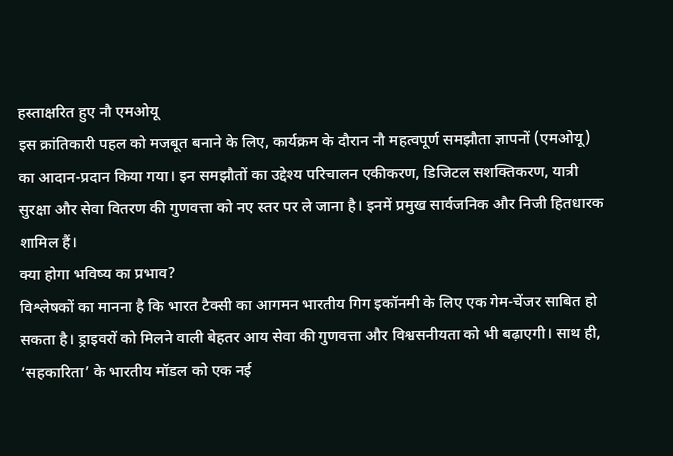हस्ताक्षरित हुए नौ एमओयू
इस क्रांतिकारी पहल को मजबूत बनाने के लिए, कार्यक्रम के दौरान नौ महत्वपूर्ण समझौता ज्ञापनों (एमओयू) का आदान-प्रदान किया गया। इन समझौतों का उद्देश्य परिचालन एकीकरण, डिजिटल सशक्तिकरण, यात्री सुरक्षा और सेवा वितरण की गुणवत्ता को नए स्तर पर ले जाना है। इनमें प्रमुख सार्वजनिक और निजी हितधारक शामिल हैं।
क्या होगा भविष्य का प्रभाव?
विश्लेषकों का मानना है कि भारत टैक्सी का आगमन भारतीय गिग इकॉनमी के लिए एक गेम-चेंजर साबित हो सकता है। ड्राइवरों को मिलने वाली बेहतर आय सेवा की गुणवत्ता और विश्वसनीयता को भी बढ़ाएगी। साथ ही, ‘सहकारिता’ के भारतीय मॉडल को एक नई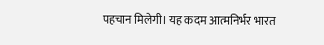पहचान मिलेगी। यह कदम आत्मनिर्भर भारत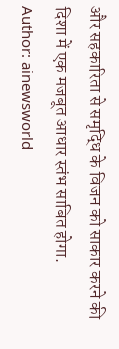और सहकारिता से समृद्धि के विजन को साकार करने की दिशा में एक मजबूत आधार स्तंभ साबित होगा.
Author: ainewsworld